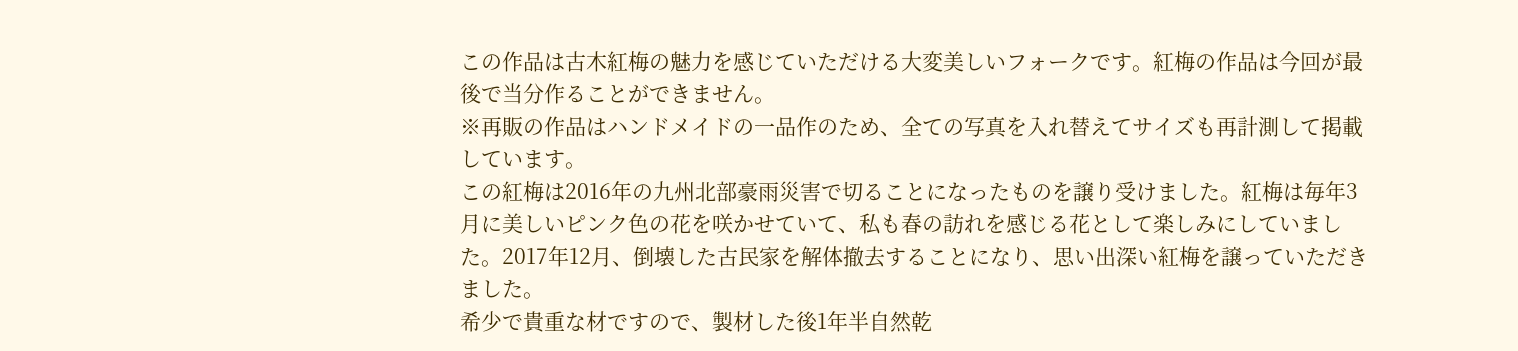この作品は古木紅梅の魅力を感じていただける大変美しいフォークです。紅梅の作品は今回が最後で当分作ることができません。
※再販の作品はハンドメイドの一品作のため、全ての写真を入れ替えてサイズも再計測して掲載しています。
この紅梅は2016年の九州北部豪雨災害で切ることになったものを譲り受けました。紅梅は毎年3月に美しいピンク色の花を咲かせていて、私も春の訪れを感じる花として楽しみにしていました。2017年12月、倒壊した古民家を解体撤去することになり、思い出深い紅梅を譲っていただきました。
希少で貴重な材ですので、製材した後1年半自然乾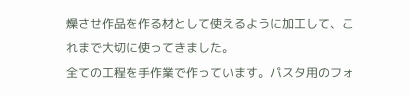燥させ作品を作る材として使えるように加工して、これまで大切に使ってきました。
全ての工程を手作業で作っています。パスタ用のフォ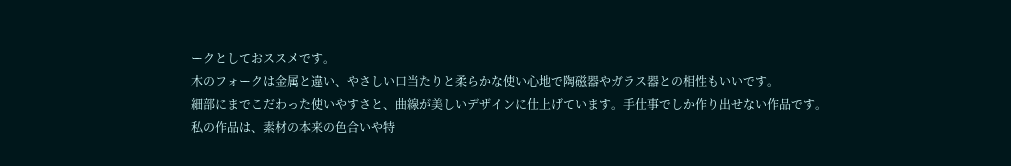ークとしておススメです。
木のフォークは金属と違い、やさしい口当たりと柔らかな使い心地で陶磁器やガラス器との相性もいいです。
細部にまでこだわった使いやすさと、曲線が美しいデザインに仕上げています。手仕事でしか作り出せない作品です。
私の作品は、素材の本来の色合いや特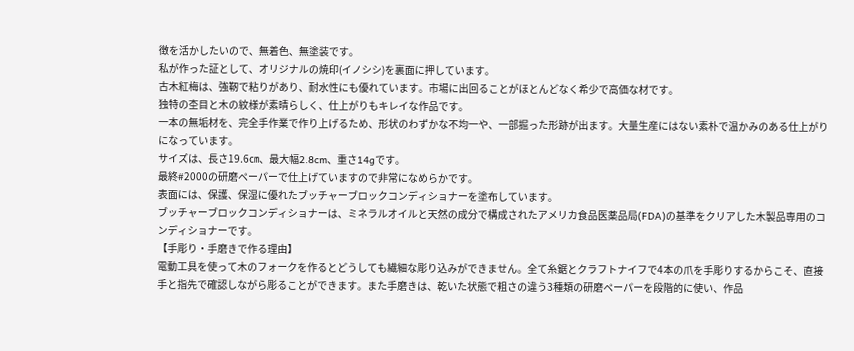徴を活かしたいので、無着色、無塗装です。
私が作った証として、オリジナルの焼印(イノシシ)を裏面に押しています。
古木紅梅は、強靭で粘りがあり、耐水性にも優れています。市場に出回ることがほとんどなく希少で高価な材です。
独特の杢目と木の紋様が素晴らしく、仕上がりもキレイな作品です。
一本の無垢材を、完全手作業で作り上げるため、形状のわずかな不均一や、一部掘った形跡が出ます。大量生産にはない素朴で温かみのある仕上がりになっています。
サイズは、長さ19.6㎝、最大幅2.8cm、重さ14gです。
最終#2000の研磨ペーパーで仕上げていますので非常になめらかです。
表面には、保護、保湿に優れたブッチャーブロックコンディショナーを塗布しています。
ブッチャーブロックコンディショナーは、ミネラルオイルと天然の成分で構成されたアメリカ食品医薬品局(FDA)の基準をクリアした木製品専用のコンディショナーです。
【手彫り・手磨きで作る理由】
電動工具を使って木のフォークを作るとどうしても繊細な彫り込みができません。全て糸鋸とクラフトナイフで4本の爪を手彫りするからこそ、直接手と指先で確認しながら彫ることができます。また手磨きは、乾いた状態で粗さの違う3種類の研磨ペーパーを段階的に使い、作品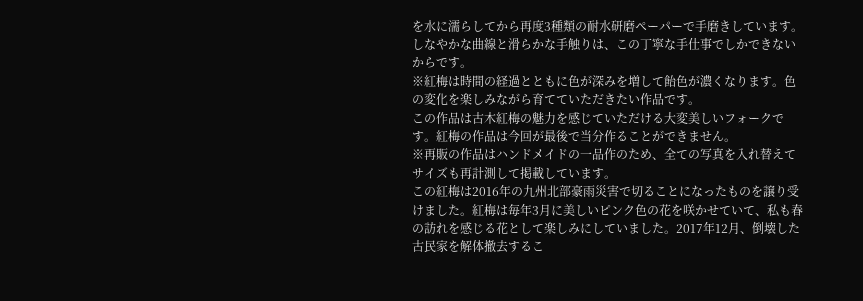を水に濡らしてから再度3種類の耐水研磨ペーパーで手磨きしています。しなやかな曲線と滑らかな手触りは、この丁寧な手仕事でしかできないからです。
※紅梅は時間の経過とともに色が深みを増して飴色が濃くなります。色の変化を楽しみながら育てていただきたい作品です。
この作品は古木紅梅の魅力を感じていただける大変美しいフォークです。紅梅の作品は今回が最後で当分作ることができません。
※再販の作品はハンドメイドの一品作のため、全ての写真を入れ替えてサイズも再計測して掲載しています。
この紅梅は2016年の九州北部豪雨災害で切ることになったものを譲り受けました。紅梅は毎年3月に美しいピンク色の花を咲かせていて、私も春の訪れを感じる花として楽しみにしていました。2017年12月、倒壊した古民家を解体撤去するこ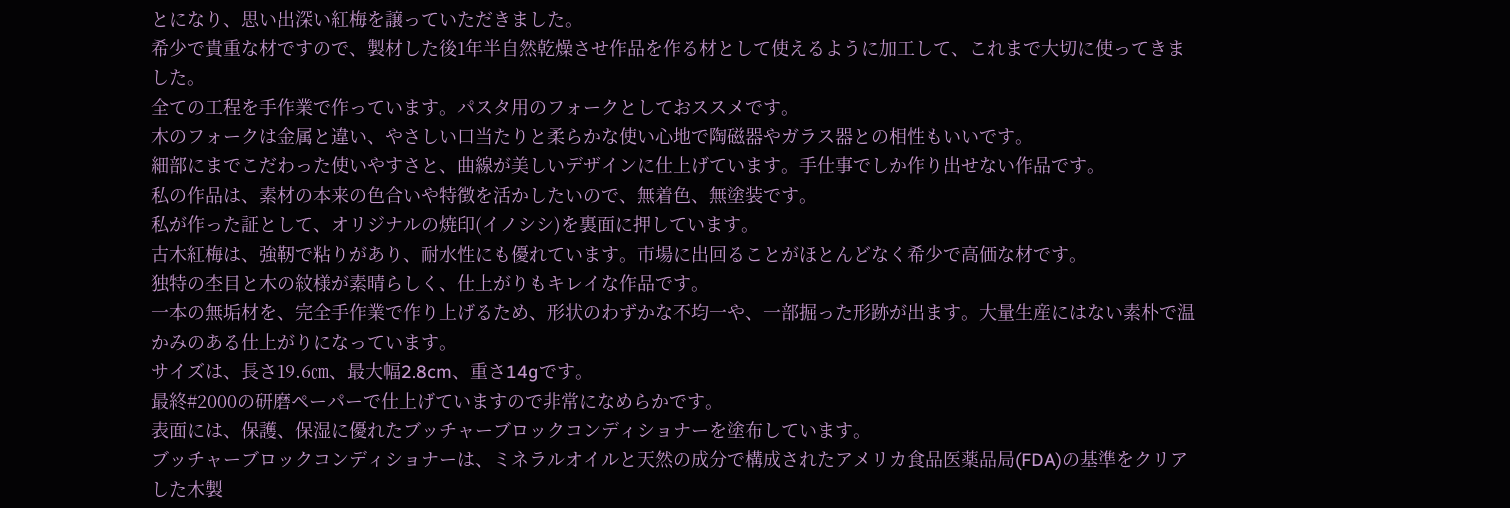とになり、思い出深い紅梅を譲っていただきました。
希少で貴重な材ですので、製材した後1年半自然乾燥させ作品を作る材として使えるように加工して、これまで大切に使ってきました。
全ての工程を手作業で作っています。パスタ用のフォークとしておススメです。
木のフォークは金属と違い、やさしい口当たりと柔らかな使い心地で陶磁器やガラス器との相性もいいです。
細部にまでこだわった使いやすさと、曲線が美しいデザインに仕上げています。手仕事でしか作り出せない作品です。
私の作品は、素材の本来の色合いや特徴を活かしたいので、無着色、無塗装です。
私が作った証として、オリジナルの焼印(イノシシ)を裏面に押しています。
古木紅梅は、強靭で粘りがあり、耐水性にも優れています。市場に出回ることがほとんどなく希少で高価な材です。
独特の杢目と木の紋様が素晴らしく、仕上がりもキレイな作品です。
一本の無垢材を、完全手作業で作り上げるため、形状のわずかな不均一や、一部掘った形跡が出ます。大量生産にはない素朴で温かみのある仕上がりになっています。
サイズは、長さ19.6㎝、最大幅2.8cm、重さ14gです。
最終#2000の研磨ペーパーで仕上げていますので非常になめらかです。
表面には、保護、保湿に優れたブッチャーブロックコンディショナーを塗布しています。
ブッチャーブロックコンディショナーは、ミネラルオイルと天然の成分で構成されたアメリカ食品医薬品局(FDA)の基準をクリアした木製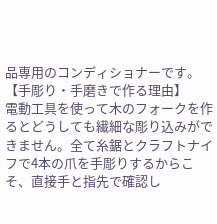品専用のコンディショナーです。
【手彫り・手磨きで作る理由】
電動工具を使って木のフォークを作るとどうしても繊細な彫り込みができません。全て糸鋸とクラフトナイフで4本の爪を手彫りするからこそ、直接手と指先で確認し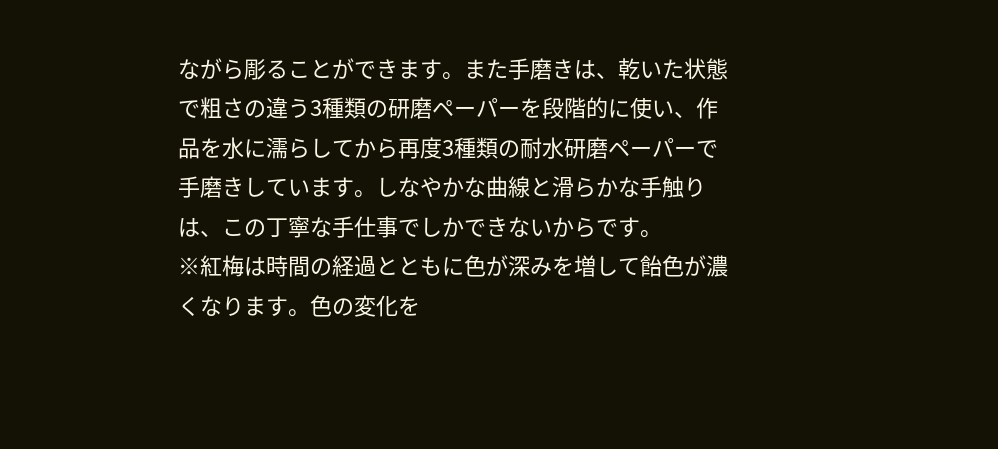ながら彫ることができます。また手磨きは、乾いた状態で粗さの違う3種類の研磨ペーパーを段階的に使い、作品を水に濡らしてから再度3種類の耐水研磨ペーパーで手磨きしています。しなやかな曲線と滑らかな手触りは、この丁寧な手仕事でしかできないからです。
※紅梅は時間の経過とともに色が深みを増して飴色が濃くなります。色の変化を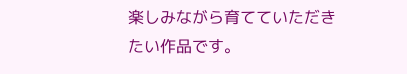楽しみながら育てていただきたい作品です。